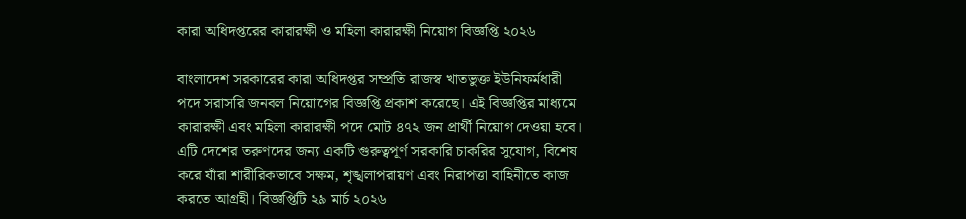কারা অধিদপ্তরের কারারক্ষী ও মহিলা কারারক্ষী নিয়োগ বিজ্ঞপ্তি ২০২৬

বাংলাদেশ সরকারের কারা অধিদপ্তর সম্প্রতি রাজস্ব খাতভুক্ত ইউনিফর্মধারী পদে সরাসরি জনবল নিয়োগের বিজ্ঞপ্তি প্রকাশ করেছে। এই বিজ্ঞপ্তির মাধ্যমে কারারক্ষী এবং মহিলা কারারক্ষী পদে মোট ৪৭২ জন প্রার্থী নিয়োগ দেওয়া হবে। এটি দেশের তরুণদের জন্য একটি গুরুত্বপূর্ণ সরকারি চাকরির সুযোগ, বিশেষ করে যাঁরা শারীরিকভাবে সক্ষম, শৃঙ্খলাপরায়ণ এবং নিরাপত্তা বাহিনীতে কাজ করতে আগ্রহী। বিজ্ঞপ্তিটি ২৯ মার্চ ২০২৬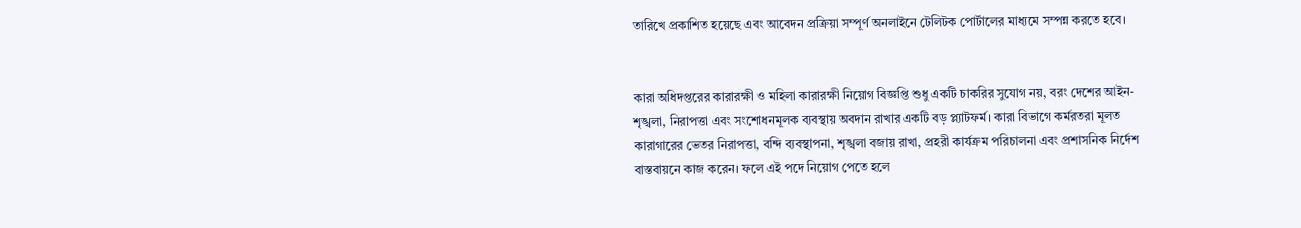তারিখে প্রকাশিত হয়েছে এবং আবেদন প্রক্রিয়া সম্পূর্ণ অনলাইনে টেলিটক পোর্টালের মাধ্যমে সম্পন্ন করতে হবে।


কারা অধিদপ্তরের কারারক্ষী ও মহিলা কারারক্ষী নিয়োগ বিজ্ঞপ্তি শুধু একটি চাকরির সুযোগ নয়, বরং দেশের আইন-শৃঙ্খলা, নিরাপত্তা এবং সংশোধনমূলক ব্যবস্থায় অবদান রাখার একটি বড় প্ল্যাটফর্ম। কারা বিভাগে কর্মরতরা মূলত কারাগারের ভেতর নিরাপত্তা, বন্দি ব্যবস্থাপনা, শৃঙ্খলা বজায় রাখা, প্রহরী কার্যক্রম পরিচালনা এবং প্রশাসনিক নির্দেশ বাস্তবায়নে কাজ করেন। ফলে এই পদে নিয়োগ পেতে হলে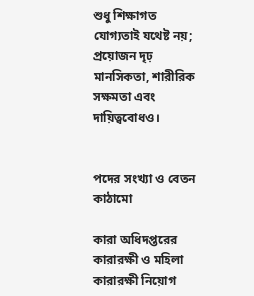শুধু শিক্ষাগত যোগ্যতাই যথেষ্ট নয়; প্রয়োজন দৃঢ় মানসিকতা, শারীরিক সক্ষমতা এবং দায়িত্ববোধও।


পদের সংখ্যা ও বেতন কাঠামো

কারা অধিদপ্তরের কারারক্ষী ও মহিলা কারারক্ষী নিয়োগ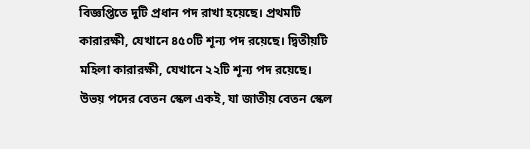বিজ্ঞপ্তিতে দুটি প্রধান পদ রাখা হয়েছে। প্রথমটি কারারক্ষী, যেখানে ৪৫০টি শূন্য পদ রয়েছে। দ্বিতীয়টি মহিলা কারারক্ষী, যেখানে ২২টি শূন্য পদ রয়েছে। উভয় পদের বেতন স্কেল একই, যা জাতীয় বেতন স্কেল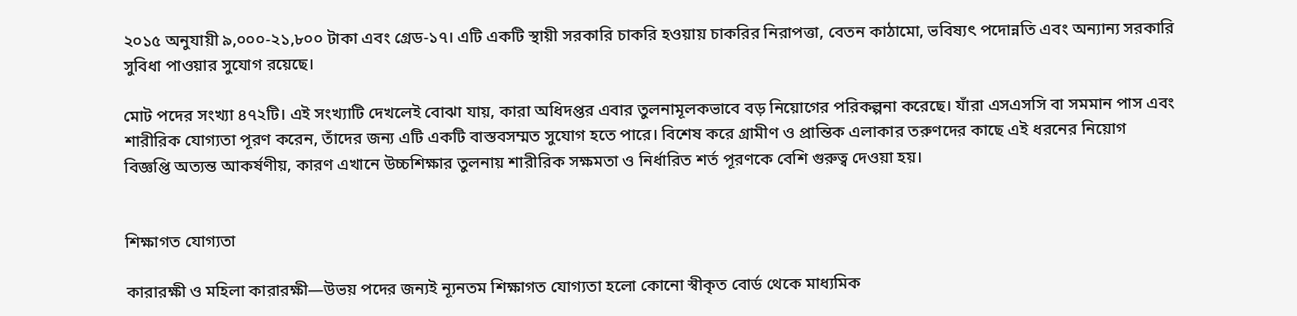২০১৫ অনুযায়ী ৯,০০০-২১,৮০০ টাকা এবং গ্রেড-১৭। এটি একটি স্থায়ী সরকারি চাকরি হওয়ায় চাকরির নিরাপত্তা, বেতন কাঠামো, ভবিষ্যৎ পদোন্নতি এবং অন্যান্য সরকারি সুবিধা পাওয়ার সুযোগ রয়েছে।

মোট পদের সংখ্যা ৪৭২টি। এই সংখ্যাটি দেখলেই বোঝা যায়, কারা অধিদপ্তর এবার তুলনামূলকভাবে বড় নিয়োগের পরিকল্পনা করেছে। যাঁরা এসএসসি বা সমমান পাস এবং শারীরিক যোগ্যতা পূরণ করেন, তাঁদের জন্য এটি একটি বাস্তবসম্মত সুযোগ হতে পারে। বিশেষ করে গ্রামীণ ও প্রান্তিক এলাকার তরুণদের কাছে এই ধরনের নিয়োগ বিজ্ঞপ্তি অত্যন্ত আকর্ষণীয়, কারণ এখানে উচ্চশিক্ষার তুলনায় শারীরিক সক্ষমতা ও নির্ধারিত শর্ত পূরণকে বেশি গুরুত্ব দেওয়া হয়।


শিক্ষাগত যোগ্যতা

কারারক্ষী ও মহিলা কারারক্ষী—উভয় পদের জন্যই ন্যূনতম শিক্ষাগত যোগ্যতা হলো কোনো স্বীকৃত বোর্ড থেকে মাধ্যমিক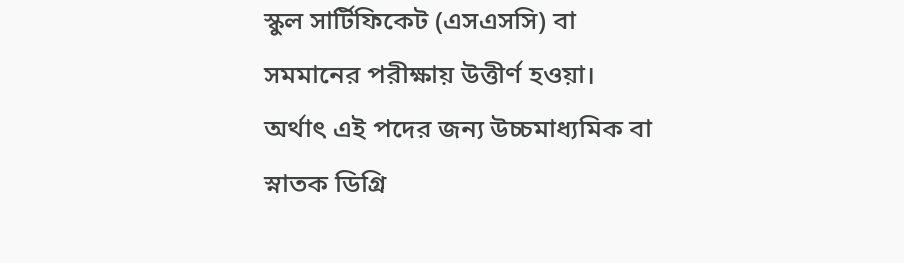স্কুল সার্টিফিকেট (এসএসসি) বা সমমানের পরীক্ষায় উত্তীর্ণ হওয়া। অর্থাৎ এই পদের জন্য উচ্চমাধ্যমিক বা স্নাতক ডিগ্রি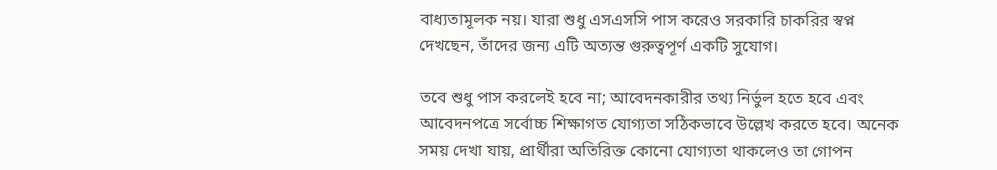বাধ্যতামূলক নয়। যারা শুধু এসএসসি পাস করেও সরকারি চাকরির স্বপ্ন দেখছেন, তাঁদের জন্য এটি অত্যন্ত গুরুত্বপূর্ণ একটি সুযোগ।

তবে শুধু পাস করলেই হবে না; আবেদনকারীর তথ্য নির্ভুল হতে হবে এবং আবেদনপত্রে সর্বোচ্চ শিক্ষাগত যোগ্যতা সঠিকভাবে উল্লেখ করতে হবে। অনেক সময় দেখা যায়, প্রার্থীরা অতিরিক্ত কোনো যোগ্যতা থাকলেও তা গোপন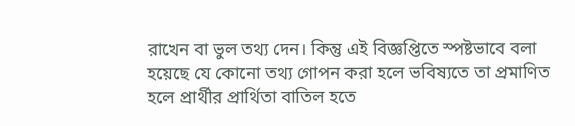রাখেন বা ভুল তথ্য দেন। কিন্তু এই বিজ্ঞপ্তিতে স্পষ্টভাবে বলা হয়েছে যে কোনো তথ্য গোপন করা হলে ভবিষ্যতে তা প্রমাণিত হলে প্রার্থীর প্রার্থিতা বাতিল হতে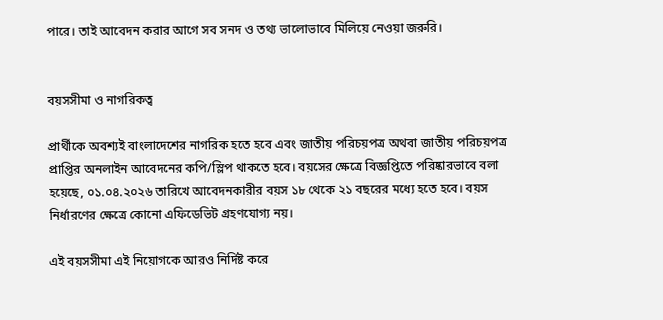পারে। তাই আবেদন করার আগে সব সনদ ও তথ্য ভালোভাবে মিলিয়ে নেওয়া জরুরি।


বয়সসীমা ও নাগরিকত্ব

প্রার্থীকে অবশ্যই বাংলাদেশের নাগরিক হতে হবে এবং জাতীয় পরিচয়পত্র অথবা জাতীয় পরিচয়পত্র প্রাপ্তির অনলাইন আবেদনের কপি/স্লিপ থাকতে হবে। বয়সের ক্ষেত্রে বিজ্ঞপ্তিতে পরিষ্কারভাবে বলা হয়েছে, ০১.০৪.২০২৬ তারিখে আবেদনকারীর বয়স ১৮ থেকে ২১ বছরের মধ্যে হতে হবে। বয়স নির্ধারণের ক্ষেত্রে কোনো এফিডেভিট গ্রহণযোগ্য নয়।

এই বয়সসীমা এই নিয়োগকে আরও নির্দিষ্ট করে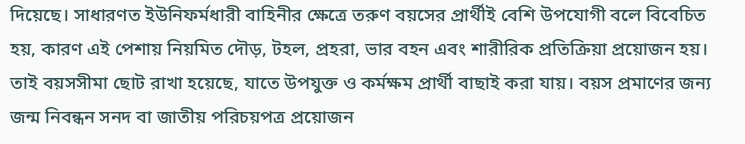দিয়েছে। সাধারণত ইউনিফর্মধারী বাহিনীর ক্ষেত্রে তরুণ বয়সের প্রার্থীই বেশি উপযোগী বলে বিবেচিত হয়, কারণ এই পেশায় নিয়মিত দৌড়, টহল, প্রহরা, ভার বহন এবং শারীরিক প্রতিক্রিয়া প্রয়োজন হয়। তাই বয়সসীমা ছোট রাখা হয়েছে, যাতে উপযুক্ত ও কর্মক্ষম প্রার্থী বাছাই করা যায়। বয়স প্রমাণের জন্য জন্ম নিবন্ধন সনদ বা জাতীয় পরিচয়পত্র প্রয়োজন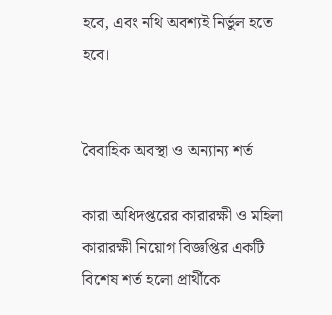হবে, এবং নথি অবশ্যই নির্ভুল হতে হবে।


বৈবাহিক অবস্থা ও অন্যান্য শর্ত

কারা অধিদপ্তরের কারারক্ষী ও মহিলা কারারক্ষী নিয়োগ বিজ্ঞপ্তির একটি বিশেষ শর্ত হলো প্রার্থীকে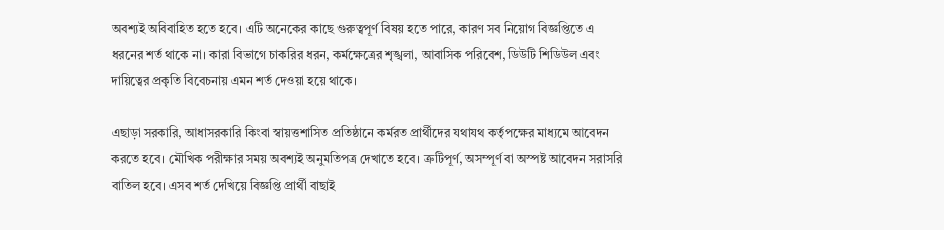অবশ্যই অবিবাহিত হতে হবে। এটি অনেকের কাছে গুরুত্বপূর্ণ বিষয় হতে পারে, কারণ সব নিয়োগ বিজ্ঞপ্তিতে এ ধরনের শর্ত থাকে না। কারা বিভাগে চাকরির ধরন, কর্মক্ষেত্রের শৃঙ্খলা, আবাসিক পরিবেশ, ডিউটি শিডিউল এবং দায়িত্বের প্রকৃতি বিবেচনায় এমন শর্ত দেওয়া হয়ে থাকে।

এছাড়া সরকারি, আধাসরকারি কিংবা স্বায়ত্তশাসিত প্রতিষ্ঠানে কর্মরত প্রার্থীদের যথাযথ কর্তৃপক্ষের মাধ্যমে আবেদন করতে হবে। মৌখিক পরীক্ষার সময় অবশ্যই অনুমতিপত্র দেখাতে হবে। ত্রুটিপূর্ণ, অসম্পূর্ণ বা অস্পষ্ট আবেদন সরাসরি বাতিল হবে। এসব শর্ত দেখিয়ে বিজ্ঞপ্তি প্রার্থী বাছাই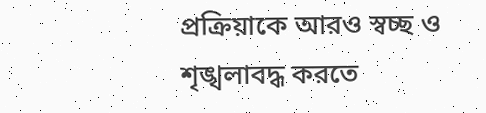প্রক্রিয়াকে আরও স্বচ্ছ ও শৃঙ্খলাবদ্ধ করতে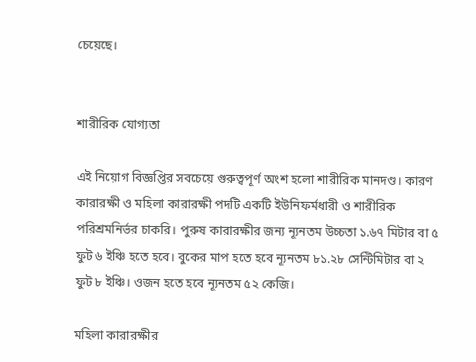চেয়েছে।


শারীরিক যোগ্যতা

এই নিয়োগ বিজ্ঞপ্তির সবচেয়ে গুরুত্বপূর্ণ অংশ হলো শারীরিক মানদণ্ড। কারণ কারারক্ষী ও মহিলা কারারক্ষী পদটি একটি ইউনিফর্মধারী ও শারীরিক পরিশ্রমনির্ভর চাকরি। পুরুষ কারারক্ষীর জন্য ন্যূনতম উচ্চতা ১.৬৭ মিটার বা ৫ ফুট ৬ ইঞ্চি হতে হবে। বুকের মাপ হতে হবে ন্যূনতম ৮১.২৮ সেন্টিমিটার বা ২ ফুট ৮ ইঞ্চি। ওজন হতে হবে ন্যূনতম ৫২ কেজি।

মহিলা কারারক্ষীর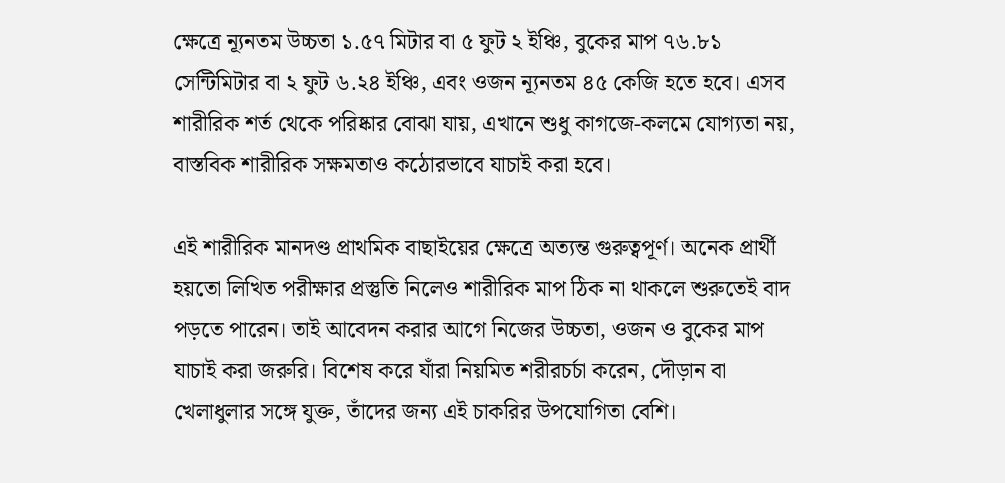ক্ষেত্রে ন্যূনতম উচ্চতা ১.৫৭ মিটার বা ৫ ফুট ২ ইঞ্চি, বুকের মাপ ৭৬.৮১ সেন্টিমিটার বা ২ ফুট ৬.২৪ ইঞ্চি, এবং ওজন ন্যূনতম ৪৫ কেজি হতে হবে। এসব শারীরিক শর্ত থেকে পরিষ্কার বোঝা যায়, এখানে শুধু কাগজে-কলমে যোগ্যতা নয়, বাস্তবিক শারীরিক সক্ষমতাও কঠোরভাবে যাচাই করা হবে।

এই শারীরিক মানদণ্ড প্রাথমিক বাছাইয়ের ক্ষেত্রে অত্যন্ত গুরুত্বপূর্ণ। অনেক প্রার্থী হয়তো লিখিত পরীক্ষার প্রস্তুতি নিলেও শারীরিক মাপ ঠিক না থাকলে শুরুতেই বাদ পড়তে পারেন। তাই আবেদন করার আগে নিজের উচ্চতা, ওজন ও বুকের মাপ যাচাই করা জরুরি। বিশেষ করে যাঁরা নিয়মিত শরীরচর্চা করেন, দৌড়ান বা খেলাধুলার সঙ্গে যুক্ত, তাঁদের জন্য এই চাকরির উপযোগিতা বেশি।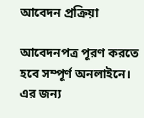আবেদন প্রক্রিয়া

আবেদনপত্র পূরণ করতে হবে সম্পূর্ণ অনলাইনে। এর জন্য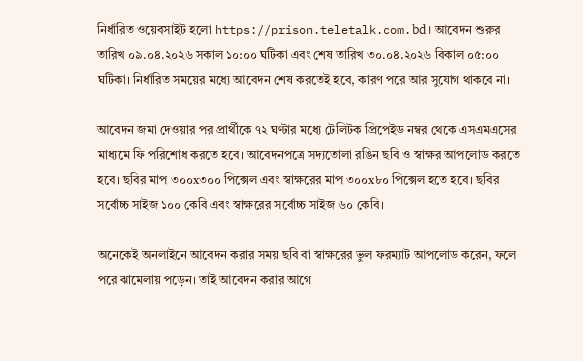নির্ধারিত ওয়েবসাইট হলো https://prison.teletalk.com.bd। আবেদন শুরুর তারিখ ০৯.০৪.২০২৬ সকাল ১০:০০ ঘটিকা এবং শেষ তারিখ ৩০.০৪.২০২৬ বিকাল ০৫:০০ ঘটিকা। নির্ধারিত সময়ের মধ্যে আবেদন শেষ করতেই হবে, কারণ পরে আর সুযোগ থাকবে না।

আবেদন জমা দেওয়ার পর প্রার্থীকে ৭২ ঘণ্টার মধ্যে টেলিটক প্রিপেইড নম্বর থেকে এসএমএসের মাধ্যমে ফি পরিশোধ করতে হবে। আবেদনপত্রে সদ্যতোলা রঙিন ছবি ও স্বাক্ষর আপলোড করতে হবে। ছবির মাপ ৩০০x৩০০ পিক্সেল এবং স্বাক্ষরের মাপ ৩০০x৮০ পিক্সেল হতে হবে। ছবির সর্বোচ্চ সাইজ ১০০ কেবি এবং স্বাক্ষরের সর্বোচ্চ সাইজ ৬০ কেবি।

অনেকেই অনলাইনে আবেদন করার সময় ছবি বা স্বাক্ষরের ভুল ফরম্যাট আপলোড করেন, ফলে পরে ঝামেলায় পড়েন। তাই আবেদন করার আগে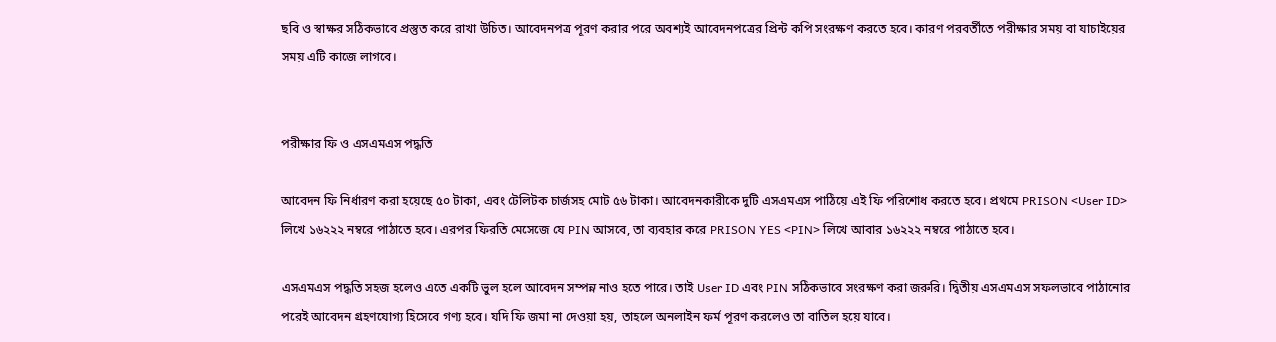ছবি ও স্বাক্ষর সঠিকভাবে প্রস্তুত করে রাখা উচিত। আবেদনপত্র পূরণ করার পরে অবশ্যই আবেদনপত্রের প্রিন্ট কপি সংরক্ষণ করতে হবে। কারণ পরবর্তীতে পরীক্ষার সময় বা যাচাইয়ের সময় এটি কাজে লাগবে।


পরীক্ষার ফি ও এসএমএস পদ্ধতি

আবেদন ফি নির্ধারণ করা হয়েছে ৫০ টাকা, এবং টেলিটক চার্জসহ মোট ৫৬ টাকা। আবেদনকারীকে দুটি এসএমএস পাঠিয়ে এই ফি পরিশোধ করতে হবে। প্রথমে PRISON <User ID> লিখে ১৬২২২ নম্বরে পাঠাতে হবে। এরপর ফিরতি মেসেজে যে PIN আসবে, তা ব্যবহার করে PRISON YES <PIN> লিখে আবার ১৬২২২ নম্বরে পাঠাতে হবে।

এসএমএস পদ্ধতি সহজ হলেও এতে একটি ভুল হলে আবেদন সম্পন্ন নাও হতে পারে। তাই User ID এবং PIN সঠিকভাবে সংরক্ষণ করা জরুরি। দ্বিতীয় এসএমএস সফলভাবে পাঠানোর পরেই আবেদন গ্রহণযোগ্য হিসেবে গণ্য হবে। যদি ফি জমা না দেওয়া হয়, তাহলে অনলাইন ফর্ম পূরণ করলেও তা বাতিল হয়ে যাবে।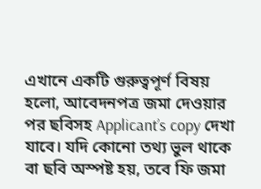এখানে একটি গুরুত্বপূর্ণ বিষয় হলো, আবেদনপত্র জমা দেওয়ার পর ছবিসহ Applicant’s copy দেখা যাবে। যদি কোনো তথ্য ভুল থাকে বা ছবি অস্পষ্ট হয়, তবে ফি জমা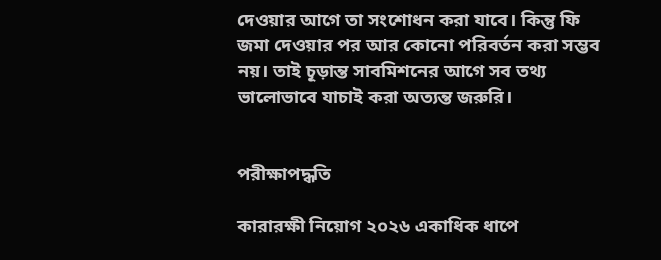দেওয়ার আগে তা সংশোধন করা যাবে। কিন্তু ফি জমা দেওয়ার পর আর কোনো পরিবর্তন করা সম্ভব নয়। তাই চূড়ান্ত সাবমিশনের আগে সব তথ্য ভালোভাবে যাচাই করা অত্যন্ত জরুরি।


পরীক্ষাপদ্ধতি

কারারক্ষী নিয়োগ ২০২৬ একাধিক ধাপে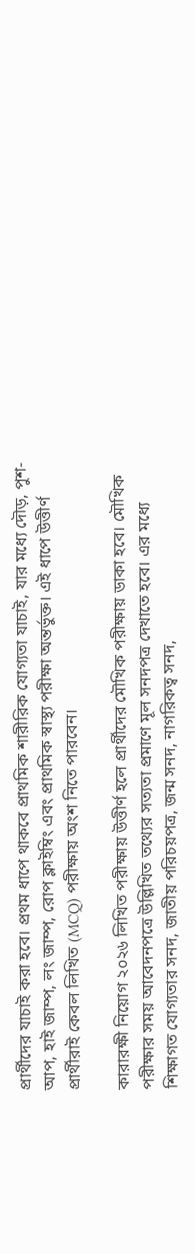প্রার্থীদের যাচাই করা হবে। প্রথম ধাপে থাকবে প্রাথমিক শারীরিক যোগ্যতা যাচাই, যার মধ্যে দৌড়, পুশ-আপ, হাই জাম্প, লং জাম্প, রোপ ক্লাইম্বিং এবং প্রাথমিক স্বাস্থ্য পরীক্ষা অন্তর্ভুক্ত। এই ধাপে উত্তীর্ণ প্রার্থীরাই কেবল লিখিত (MCQ) পরীক্ষায় অংশ নিতে পারবেন।

কারারক্ষী নিয়োগ ২০২৬ লিখিত পরীক্ষায় উত্তীর্ণ হলে প্রার্থীদের মৌখিক পরীক্ষায় ডাকা হবে। মৌখিক পরীক্ষার সময় আবেদনপত্রে উল্লিখিত তথ্যের সত্যতা প্রমাণে মূল সনদপত্র দেখাতে হবে। এর মধ্যে শিক্ষাগত যোগ্যতার সনদ, জাতীয় পরিচয়পত্র, জন্ম সনদ, নাগরিকত্ব সনদ,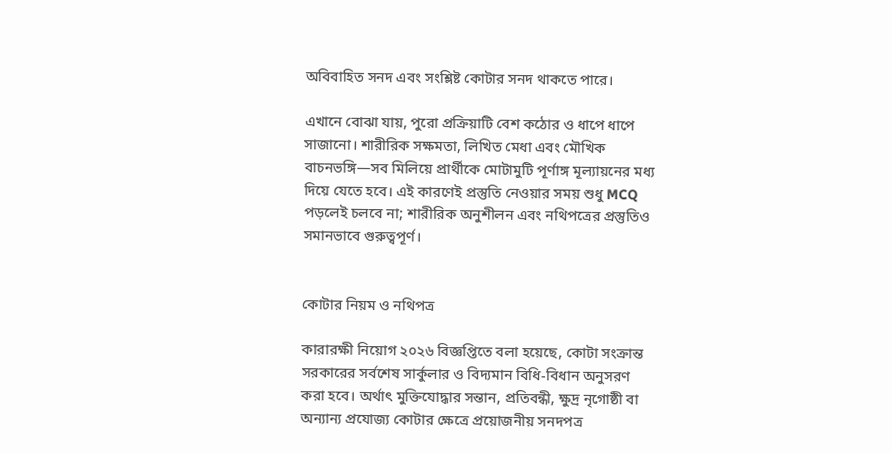অবিবাহিত সনদ এবং সংশ্লিষ্ট কোটার সনদ থাকতে পারে।

এখানে বোঝা যায়, পুরো প্রক্রিয়াটি বেশ কঠোর ও ধাপে ধাপে সাজানো। শারীরিক সক্ষমতা, লিখিত মেধা এবং মৌখিক বাচনভঙ্গি—সব মিলিয়ে প্রার্থীকে মোটামুটি পূর্ণাঙ্গ মূল্যায়নের মধ্য দিয়ে যেতে হবে। এই কারণেই প্রস্তুতি নেওয়ার সময় শুধু MCQ পড়লেই চলবে না; শারীরিক অনুশীলন এবং নথিপত্রের প্রস্তুতিও সমানভাবে গুরুত্বপূর্ণ।


কোটার নিয়ম ও নথিপত্র

কারারক্ষী নিয়োগ ২০২৬ বিজ্ঞপ্তিতে বলা হয়েছে, কোটা সংক্রান্ত সরকারের সর্বশেষ সার্কুলার ও বিদ্যমান বিধি-বিধান অনুসরণ করা হবে। অর্থাৎ মুক্তিযোদ্ধার সন্তান, প্রতিবন্ধী, ক্ষুদ্র নৃগোষ্ঠী বা অন্যান্য প্রযোজ্য কোটার ক্ষেত্রে প্রয়োজনীয় সনদপত্র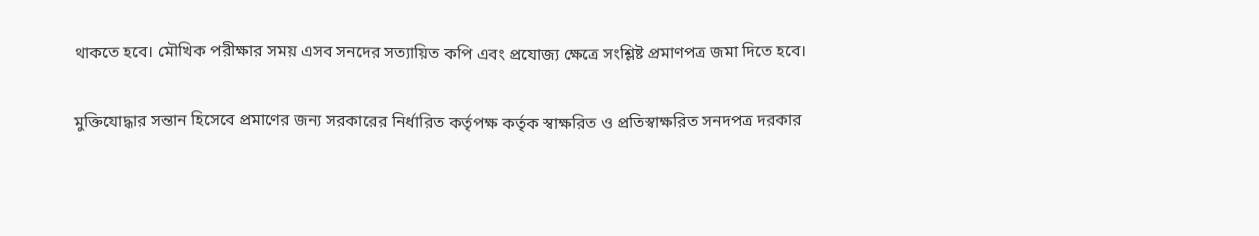থাকতে হবে। মৌখিক পরীক্ষার সময় এসব সনদের সত্যায়িত কপি এবং প্রযোজ্য ক্ষেত্রে সংশ্লিষ্ট প্রমাণপত্র জমা দিতে হবে।

মুক্তিযোদ্ধার সন্তান হিসেবে প্রমাণের জন্য সরকারের নির্ধারিত কর্তৃপক্ষ কর্তৃক স্বাক্ষরিত ও প্রতিস্বাক্ষরিত সনদপত্র দরকার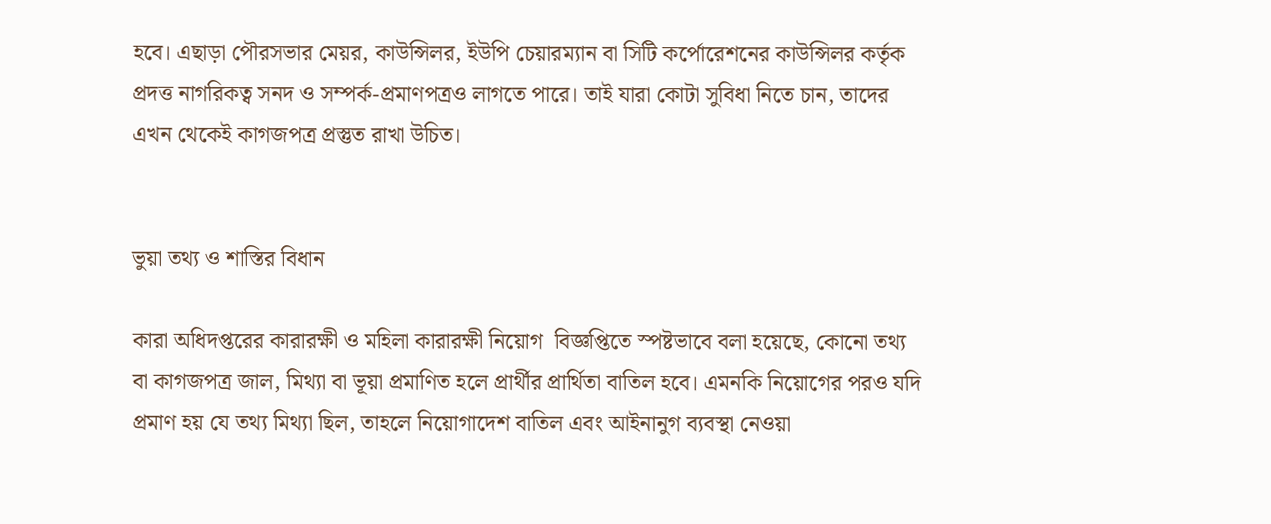হবে। এছাড়া পৌরসভার মেয়র, কাউন্সিলর, ইউপি চেয়ারম্যান বা সিটি কর্পোরেশনের কাউন্সিলর কর্তৃক প্রদত্ত নাগরিকত্ব সনদ ও সম্পর্ক-প্রমাণপত্রও লাগতে পারে। তাই যারা কোটা সুবিধা নিতে চান, তাদের এখন থেকেই কাগজপত্র প্রস্তুত রাখা উচিত।


ভুয়া তথ্য ও শাস্তির বিধান

কারা অধিদপ্তরের কারারক্ষী ও মহিলা কারারক্ষী নিয়োগ  বিজ্ঞপ্তিতে স্পষ্টভাবে বলা হয়েছে, কোনো তথ্য বা কাগজপত্র জাল, মিথ্যা বা ভূয়া প্রমাণিত হলে প্রার্থীর প্রার্থিতা বাতিল হবে। এমনকি নিয়োগের পরও যদি প্রমাণ হয় যে তথ্য মিথ্যা ছিল, তাহলে নিয়োগাদেশ বাতিল এবং আইনানুগ ব্যবস্থা নেওয়া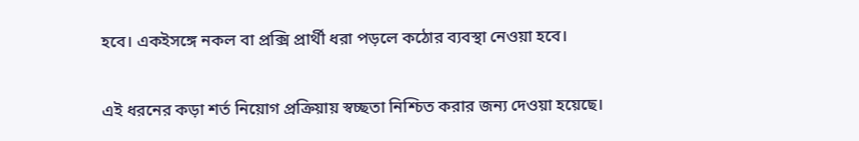হবে। একইসঙ্গে নকল বা প্রক্সি প্রার্থী ধরা পড়লে কঠোর ব্যবস্থা নেওয়া হবে।

এই ধরনের কড়া শর্ত নিয়োগ প্রক্রিয়ায় স্বচ্ছতা নিশ্চিত করার জন্য দেওয়া হয়েছে।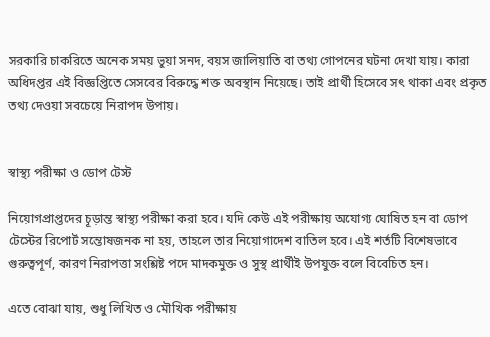সরকারি চাকরিতে অনেক সময় ভুয়া সনদ, বয়স জালিয়াতি বা তথ্য গোপনের ঘটনা দেখা যায়। কারা অধিদপ্তর এই বিজ্ঞপ্তিতে সেসবের বিরুদ্ধে শক্ত অবস্থান নিয়েছে। তাই প্রার্থী হিসেবে সৎ থাকা এবং প্রকৃত তথ্য দেওয়া সবচেয়ে নিরাপদ উপায়।


স্বাস্থ্য পরীক্ষা ও ডোপ টেস্ট

নিয়োগপ্রাপ্তদের চূড়ান্ত স্বাস্থ্য পরীক্ষা করা হবে। যদি কেউ এই পরীক্ষায় অযোগ্য ঘোষিত হন বা ডোপ টেস্টের রিপোর্ট সন্তোষজনক না হয়, তাহলে তার নিয়োগাদেশ বাতিল হবে। এই শর্তটি বিশেষভাবে গুরুত্বপূর্ণ, কারণ নিরাপত্তা সংশ্লিষ্ট পদে মাদকমুক্ত ও সুস্থ প্রার্থীই উপযুক্ত বলে বিবেচিত হন।

এতে বোঝা যায়, শুধু লিখিত ও মৌখিক পরীক্ষায়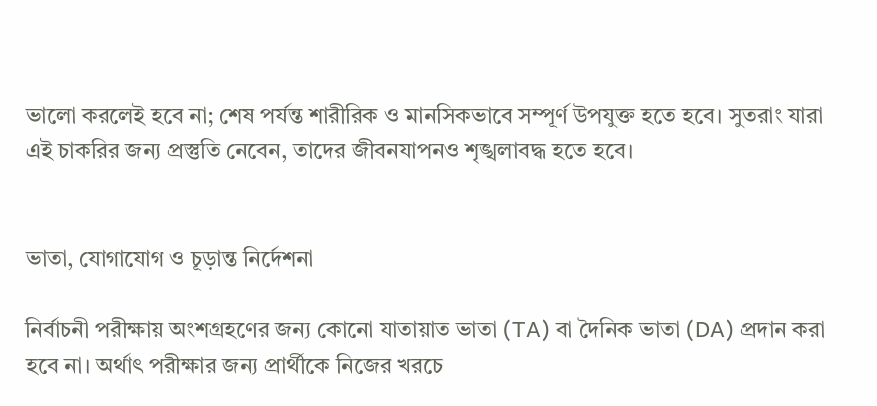ভালো করলেই হবে না; শেষ পর্যন্ত শারীরিক ও মানসিকভাবে সম্পূর্ণ উপযুক্ত হতে হবে। সুতরাং যারা এই চাকরির জন্য প্রস্তুতি নেবেন, তাদের জীবনযাপনও শৃঙ্খলাবদ্ধ হতে হবে।


ভাতা, যোগাযোগ ও চূড়ান্ত নির্দেশনা

নির্বাচনী পরীক্ষায় অংশগ্রহণের জন্য কোনো যাতায়াত ভাতা (TA) বা দৈনিক ভাতা (DA) প্রদান করা হবে না। অর্থাৎ পরীক্ষার জন্য প্রার্থীকে নিজের খরচে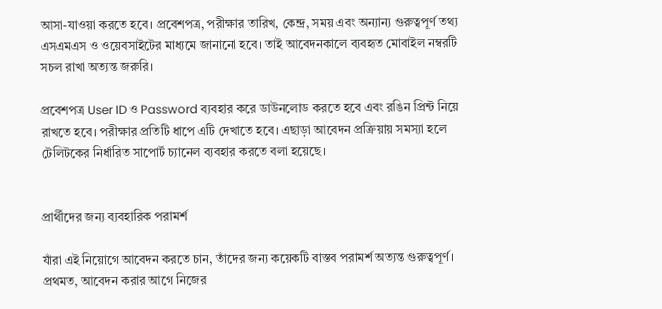আসা-যাওয়া করতে হবে। প্রবেশপত্র, পরীক্ষার তারিখ, কেন্দ্র, সময় এবং অন্যান্য গুরুত্বপূর্ণ তথ্য এসএমএস ও ওয়েবসাইটের মাধ্যমে জানানো হবে। তাই আবেদনকালে ব্যবহৃত মোবাইল নম্বরটি সচল রাখা অত্যন্ত জরুরি।

প্রবেশপত্র User ID ও Password ব্যবহার করে ডাউনলোড করতে হবে এবং রঙিন প্রিন্ট নিয়ে রাখতে হবে। পরীক্ষার প্রতিটি ধাপে এটি দেখাতে হবে। এছাড়া আবেদন প্রক্রিয়ায় সমস্যা হলে টেলিটকের নির্ধারিত সাপোর্ট চ্যানেল ব্যবহার করতে বলা হয়েছে।


প্রার্থীদের জন্য ব্যবহারিক পরামর্শ

যাঁরা এই নিয়োগে আবেদন করতে চান, তাঁদের জন্য কয়েকটি বাস্তব পরামর্শ অত্যন্ত গুরুত্বপূর্ণ। প্রথমত, আবেদন করার আগে নিজের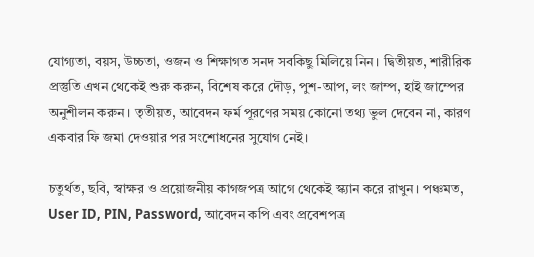যোগ্যতা, বয়স, উচ্চতা, ওজন ও শিক্ষাগত সনদ সবকিছু মিলিয়ে নিন। দ্বিতীয়ত, শারীরিক প্রস্তুতি এখন থেকেই শুরু করুন, বিশেষ করে দৌড়, পুশ-আপ, লং জাম্প, হাই জাম্পের অনুশীলন করুন। তৃতীয়ত, আবেদন ফর্ম পূরণের সময় কোনো তথ্য ভুল দেবেন না, কারণ একবার ফি জমা দেওয়ার পর সংশোধনের সুযোগ নেই।

চতুর্থত, ছবি, স্বাক্ষর ও প্রয়োজনীয় কাগজপত্র আগে থেকেই স্ক্যান করে রাখুন। পঞ্চমত, User ID, PIN, Password, আবেদন কপি এবং প্রবেশপত্র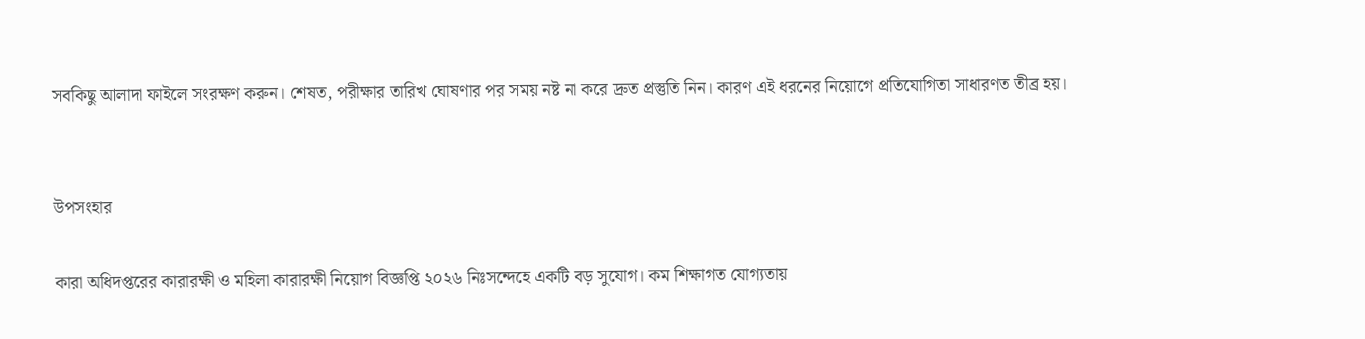সবকিছু আলাদা ফাইলে সংরক্ষণ করুন। শেষত, পরীক্ষার তারিখ ঘোষণার পর সময় নষ্ট না করে দ্রুত প্রস্তুতি নিন। কারণ এই ধরনের নিয়োগে প্রতিযোগিতা সাধারণত তীব্র হয়।


উপসংহার

কারা অধিদপ্তরের কারারক্ষী ও মহিলা কারারক্ষী নিয়োগ বিজ্ঞপ্তি ২০২৬ নিঃসন্দেহে একটি বড় সুযোগ। কম শিক্ষাগত যোগ্যতায়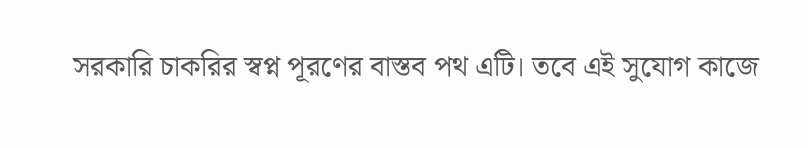সরকারি চাকরির স্বপ্ন পূরণের বাস্তব পথ এটি। তবে এই সুযোগ কাজে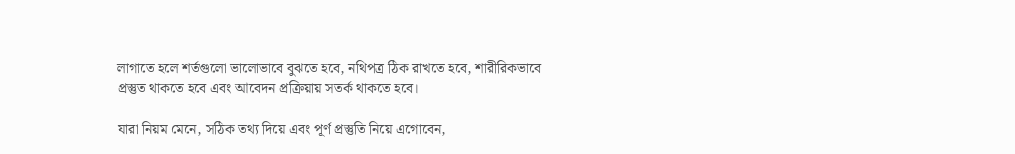লাগাতে হলে শর্তগুলো ভালোভাবে বুঝতে হবে, নথিপত্র ঠিক রাখতে হবে, শারীরিকভাবে প্রস্তুত থাকতে হবে এবং আবেদন প্রক্রিয়ায় সতর্ক থাকতে হবে।

যারা নিয়ম মেনে, সঠিক তথ্য দিয়ে এবং পূর্ণ প্রস্তুতি নিয়ে এগোবেন,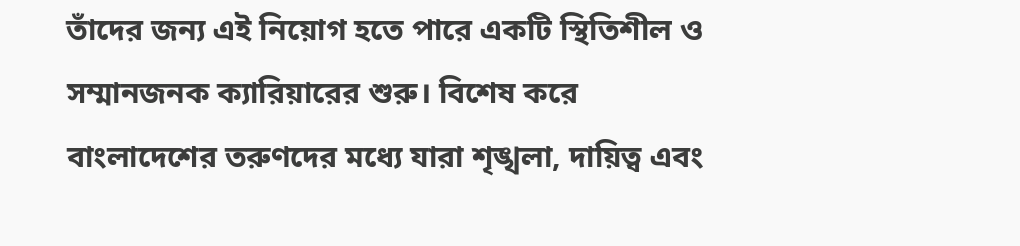তাঁদের জন্য এই নিয়োগ হতে পারে একটি স্থিতিশীল ও সম্মানজনক ক্যারিয়ারের শুরু। বিশেষ করে বাংলাদেশের তরুণদের মধ্যে যারা শৃঙ্খলা, দায়িত্ব এবং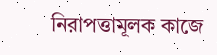নিরাপত্তামূলক কাজে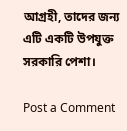আগ্রহী, তাদের জন্য এটি একটি উপযুক্ত সরকারি পেশা।

Post a Comment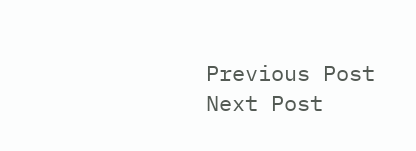Previous Post Next Post